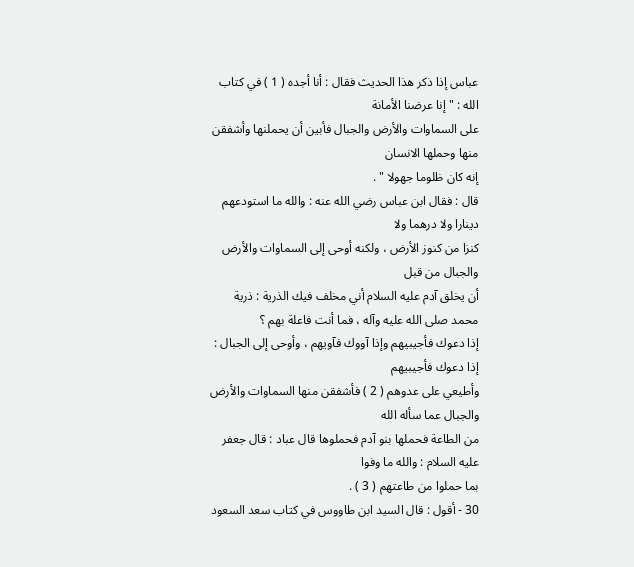عباس إذا ذكر هذا الحديث فقال : أنا أجده ( 1 ) في كتاب الله : " إنا عرضنا الأمانة
على السماوات والأرض والجبال فأبين أن يحملنها وأشفقن منها وحملها الانسان
إنه كان ظلوما جهولا " .
قال : فقال ابن عباس رضي الله عنه : والله ما استودعهم دينارا ولا درهما ولا
كنزا من كنوز الأرض ، ولكنه أوحى إلى السماوات والأرض والجبال من قبل
أن يخلق آدم عليه السلام أني مخلف فيك الذرية : ذرية محمد صلى الله عليه وآله ، فما أنت فاعلة بهم ؟
إذا دعوك فأجيبيهم وإذا آووك فآويهم ، وأوحى إلى الجبال : إذا دعوك فأجيبيهم
وأطيعي على عدوهم ( 2 ) فأشفقن منها السماوات والأرض والجبال عما سأله الله
من الطاعة فحملها بنو آدم فحملوها قال عباد : قال جعفر عليه السلام : والله ما وفوا
بما حملوا من طاعتهم ( 3 ) .
30 - أقول : قال السيد ابن طاووس في كتاب سعد السعود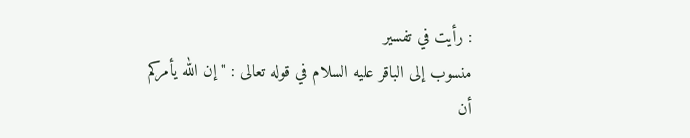: رأيت في تفسير
منسوب إلى الباقر عليه السلام في قوله تعالى : " إن الله يأمركم أن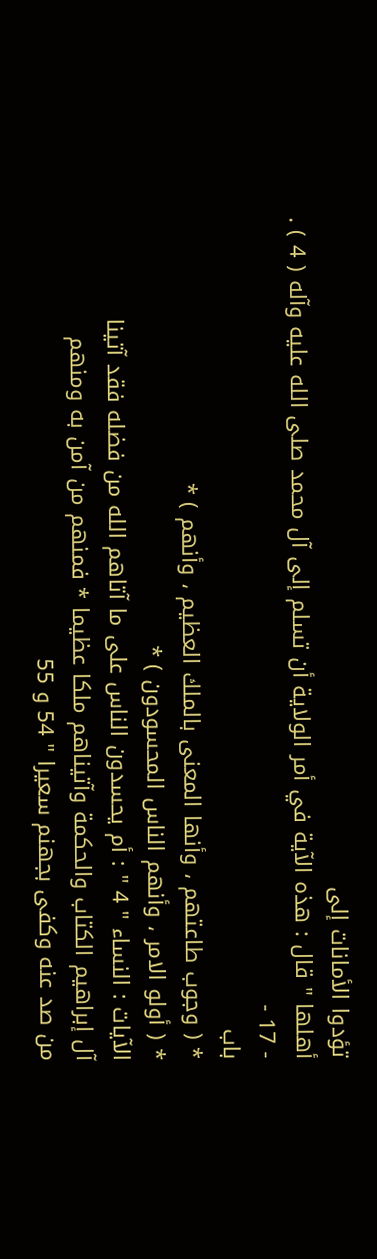تؤدوا الأمانات إلى
أهلها " قال : هذه الآية في أمر الولاية أن تسلم إلى آل محمد صلى الله عليه وآله ( 4 ) .
- 17 -
باب
* ( وجوب طاعتهم ، وأنها المعنى بالملك العظيم ، وأنهم ) *
* ( أولو الامر ، وأنهم الناس المحسودون ) *
الآيات : النساء " 4 " : أم يحسدون الناس على ما آتاهم الله من فضله فقد آتينا
آل إبراهيم الكتاب والحكمة وآتيناهم ملكا عظيما * فمنهم من آمن به ومنهم
من صد عنه وكفى بجهنم سعيرا " 54 و 55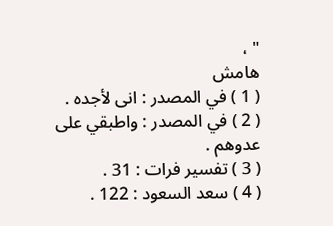" ،
هامش
( 1 ) في المصدر : انى لأجده .
( 2 ) في المصدر : واطبقي على عدوهم .
( 3 ) تفسير فرات : 31 .
( 4 ) سعد السعود : 122 .